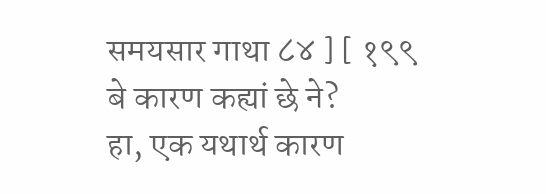समयसार गाथा ८४ ] [ १९९
बे कारण कह्यां छे ने?
हा, एक यथार्थ कारण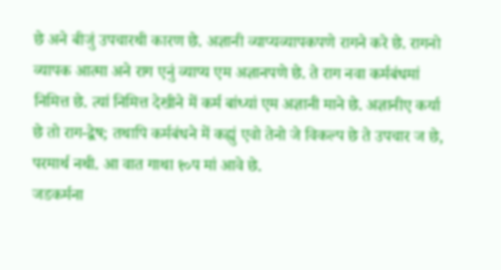छे अने बीजुं उपचारथी कारण छे. अज्ञानी व्याप्यव्यापकपणे रागने करे छे. रागनो व्यापक आत्मा अने राग एनुं व्याप्य एम अज्ञानपणे छे. ते राग नवा कर्मबंधमां निमित्त छे. त्यां निमित्त देखीने में कर्म बांध्यां एम अज्ञानी माने छे. अज्ञानीए कर्या छे तो राग-द्वेष; तथापि कर्मबंधने में कह्युं एवो तेनो जे विकल्प छे ते उपचार ज छे, परमार्थ नथी. आ वात गाथा १०प मां आवे छे.
जडकर्मना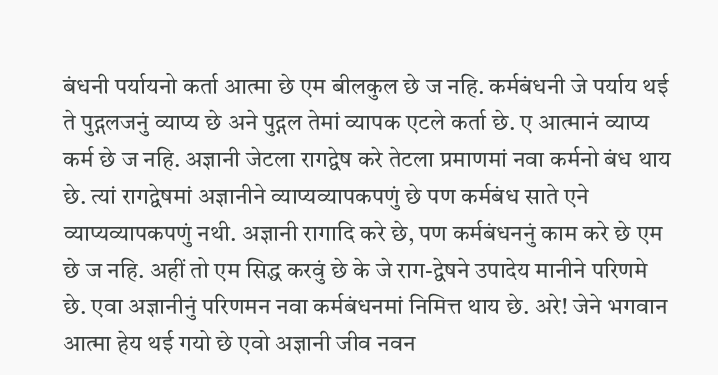बंधनी पर्यायनो कर्ता आत्मा छे एम बीलकुल छे ज नहि. कर्मबंधनी जे पर्याय थई ते पुद्गलजनुं व्याप्य छे अने पुद्गल तेमां व्यापक एटले कर्ता छे. ए आत्मानं व्याप्य कर्म छे ज नहि. अज्ञानी जेटला रागद्वेष करे तेटला प्रमाणमां नवा कर्मनो बंध थाय छे. त्यां रागद्वेषमां अज्ञानीने व्याप्यव्यापकपणुं छे पण कर्मबंध साते एने व्याप्यव्यापकपणुं नथी. अज्ञानी रागादि करे छे, पण कर्मबंधननुं काम करे छे एम छे ज नहि. अहीं तो एम सिद्ध करवुं छे के जे राग-द्वेषने उपादेय मानीने परिणमे छे. एवा अज्ञानीनुं परिणमन नवा कर्मबंधनमां निमित्त थाय छे. अरे! जेने भगवान आत्मा हेय थई गयो छे एवो अज्ञानी जीव नवन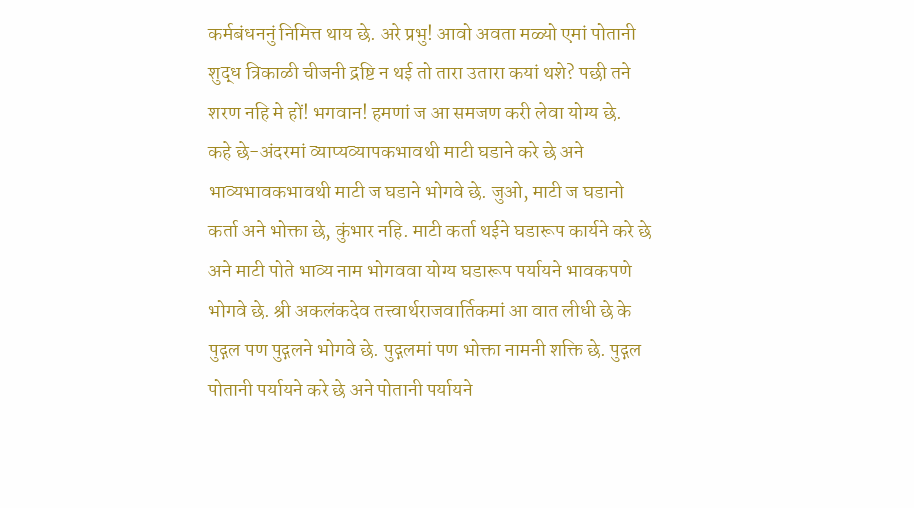कर्मबंधननुं निमित्त थाय छे. अरे प्रभु! आवो अवता मळ्यो एमां पोतानी शुद्ध त्रिकाळी चीजनी द्रष्टि न थई तो तारा उतारा कयां थशे? पछी तने शरण नहि मे हों! भगवान! हमणां ज आ समजण करी लेवा योग्य छे.
कहे छे-अंदरमां व्याप्यव्यापकभावथी माटी घडाने करे छे अने भाव्यभावकभावथी माटी ज घडाने भोगवे छे. जुओ, माटी ज घडानो कर्ता अने भोक्ता छे, कुंभार नहि. माटी कर्ता थईने घडारूप कार्यने करे छे अने माटी पोते भाव्य नाम भोगववा योग्य घडारूप पर्यायने भावकपणे भोगवे छे. श्री अकलंकदेव तत्त्वार्थराजवार्तिकमां आ वात लीधी छे के पुद्गल पण पुद्गलने भोगवे छे. पुद्गलमां पण भोक्ता नामनी शक्ति छे. पुद्गल पोतानी पर्यायने करे छे अने पोतानी पर्यायने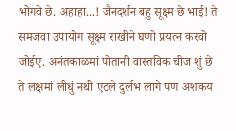भोगवे छे. अहाहा...! जैनदर्शन बहु सूक्ष्म छे भाई! ते समजवा उपायोग सूक्ष्म राखीने घणो प्रयत्न करवो जोईए. अनंतकाळमां पोतानी वास्तविक चीज शुं छे ते लक्षमां लीधुं नथी एटले दुर्लभ लागे पण अशकय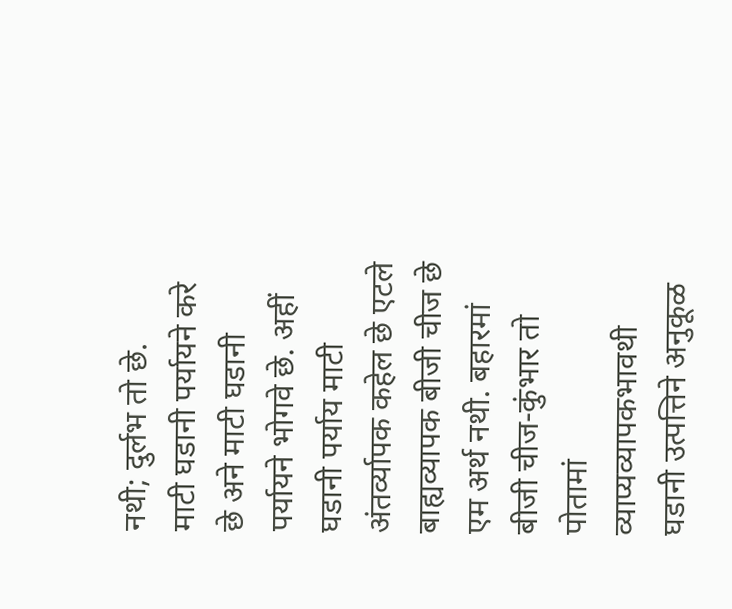नथी; दुर्लभ तो छे.
माटी घडानी पर्यायने करे छे अने माटी घडानी पर्यायने भोगवे छे. अहीं घडानी पर्याय माटी अंतर्व्यापक कहेल छे एटले बाह्यव्यापक बीजी चीज छे एम अर्थ नथी. बहारमां बीजी चीज-कुंभार तो पोतामां व्याप्यव्यापकभावथी घडानी उत्पत्तिने अनुकूळ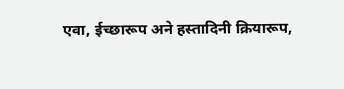एवा, ईच्छारूप अने हस्तादिनी क्रियारूप,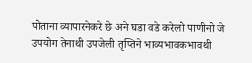पोताना व्यापारनेकरे छे अने घडा वडे करेलो पाणीनो जे उपयोग तेनाथी उपजेली तृप्तिने भाव्यभावकभावथी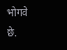भोगवे छे.